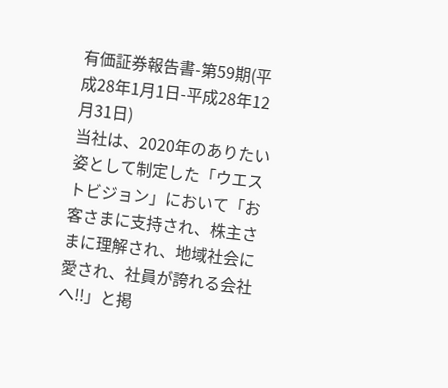有価証券報告書-第59期(平成28年1月1日-平成28年12月31日)
当社は、2020年のありたい姿として制定した「ウエストビジョン」において「お客さまに支持され、株主さまに理解され、地域社会に愛され、社員が誇れる会社へ!!」と掲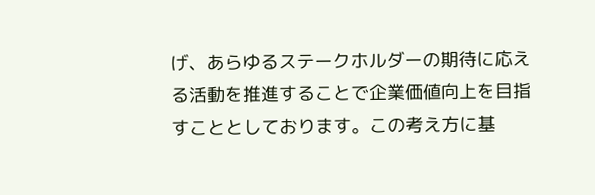げ、あらゆるステークホルダーの期待に応える活動を推進することで企業価値向上を目指すこととしております。この考え方に基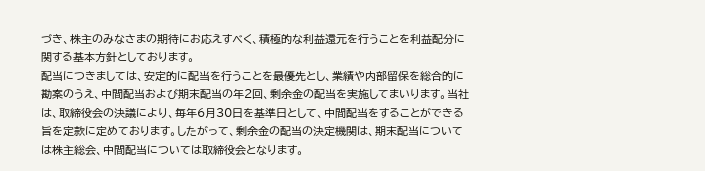づき、株主のみなさまの期待にお応えすべく、積極的な利益還元を行うことを利益配分に関する基本方針としております。
配当につきましては、安定的に配当を行うことを最優先とし、業績や内部留保を総合的に勘案のうえ、中間配当および期末配当の年2回、剰余金の配当を実施してまいります。当社は、取締役会の決議により、毎年6月30日を基準日として、中間配当をすることができる旨を定款に定めております。したがって、剰余金の配当の決定機関は、期末配当については株主総会、中間配当については取締役会となります。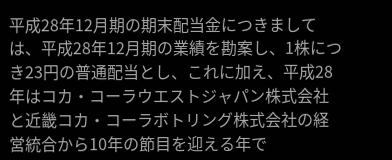平成28年12月期の期末配当金につきましては、平成28年12月期の業績を勘案し、1株につき23円の普通配当とし、これに加え、平成28年はコカ・コーラウエストジャパン株式会社と近畿コカ・コーラボトリング株式会社の経営統合から10年の節目を迎える年で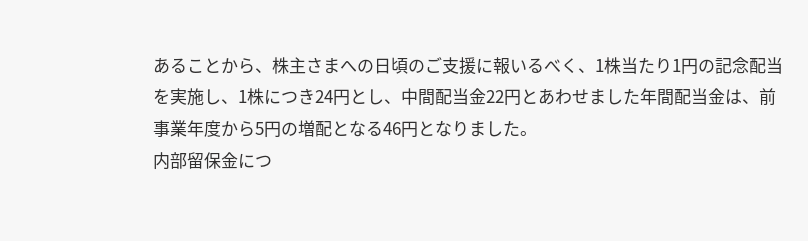あることから、株主さまへの日頃のご支援に報いるべく、1株当たり1円の記念配当を実施し、1株につき24円とし、中間配当金22円とあわせました年間配当金は、前事業年度から5円の増配となる46円となりました。
内部留保金につ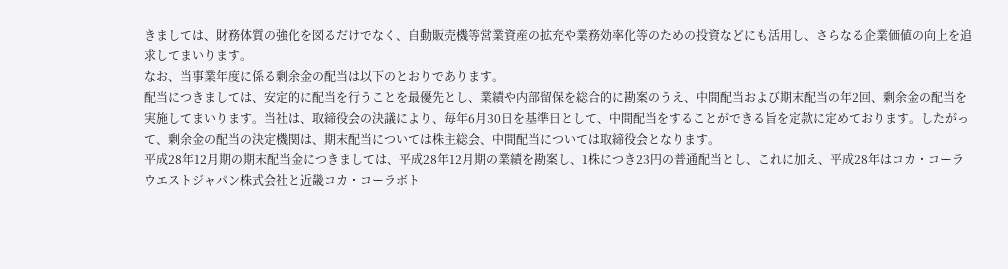きましては、財務体質の強化を図るだけでなく、自動販売機等営業資産の拡充や業務効率化等のための投資などにも活用し、さらなる企業価値の向上を追求してまいります。
なお、当事業年度に係る剰余金の配当は以下のとおりであります。
配当につきましては、安定的に配当を行うことを最優先とし、業績や内部留保を総合的に勘案のうえ、中間配当および期末配当の年2回、剰余金の配当を実施してまいります。当社は、取締役会の決議により、毎年6月30日を基準日として、中間配当をすることができる旨を定款に定めております。したがって、剰余金の配当の決定機関は、期末配当については株主総会、中間配当については取締役会となります。
平成28年12月期の期末配当金につきましては、平成28年12月期の業績を勘案し、1株につき23円の普通配当とし、これに加え、平成28年はコカ・コーラウエストジャパン株式会社と近畿コカ・コーラボト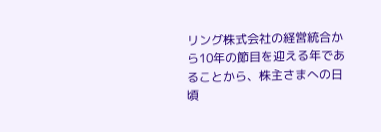リング株式会社の経営統合から10年の節目を迎える年であることから、株主さまへの日頃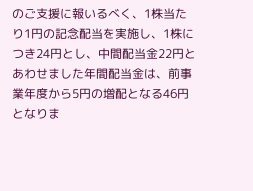のご支援に報いるべく、1株当たり1円の記念配当を実施し、1株につき24円とし、中間配当金22円とあわせました年間配当金は、前事業年度から5円の増配となる46円となりま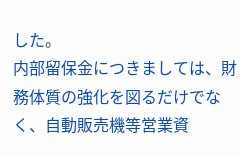した。
内部留保金につきましては、財務体質の強化を図るだけでなく、自動販売機等営業資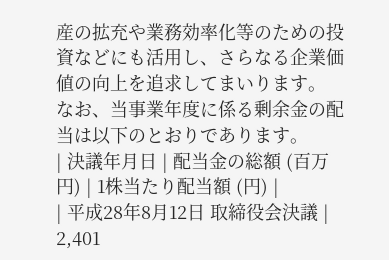産の拡充や業務効率化等のための投資などにも活用し、さらなる企業価値の向上を追求してまいります。
なお、当事業年度に係る剰余金の配当は以下のとおりであります。
| 決議年月日 | 配当金の総額 (百万円) | 1株当たり配当額 (円) |
| 平成28年8月12日 取締役会決議 | 2,401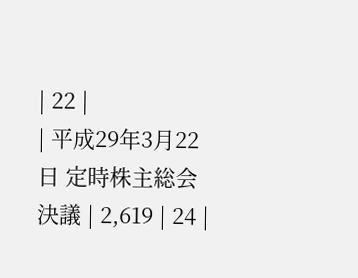| 22 |
| 平成29年3月22日 定時株主総会決議 | 2,619 | 24 |